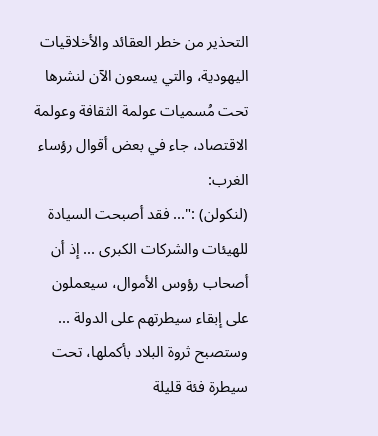التحذير من خطر العقائد والأخلاقيات اليهودية، والتي يسعون الآن لنشرها تحت مُسميات عولمة الثقافة وعولمة الاقتصاد، جاء في بعض أقوال رؤساء الغرب:
(لنكولن) :"... فقد أصبحت السيادة للهيئات والشركات الكبرى ... إذ أن أصحاب رؤوس الأموال، سيعملون على إبقاء سيطرتهم على الدولة ... وستصبح ثروة البلاد بأكملها، تحت سيطرة فئة قليلة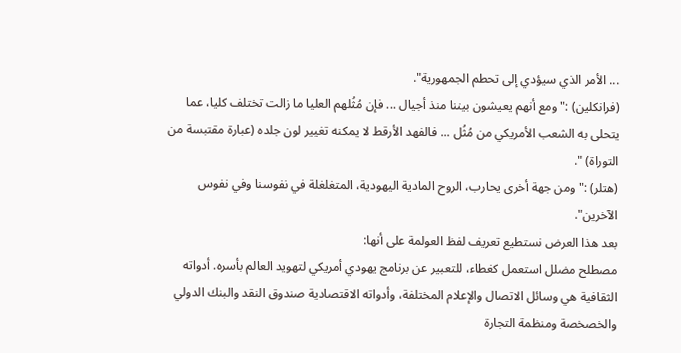... الأمر الذي سيؤدي إلى تحطم الجمهورية".
(فرانكلين) :"ومع أنهم يعيشون بيننا منذ أجيال ... فإن مُثُلهم العليا ما زالت تختلف كليا، عما يتحلى به الشعب الأمريكي من مُثُل ... فالفهد الأرقط لا يمكنه تغيير لون جلده (عبارة مقتبسة من التوراة) ".
(هتلر) :"ومن جهة أخرى يحارب، الروح المادية اليهودية، المتغلغلة في نفوسنا وفي نفوس الآخرين".
بعد هذا العرض نستطيع تعريف لفظ العولمة على أنها:
مصطلح مضلل استعمل كغطاء، للتعبير عن برنامج يهودي أمريكي لتهويد العالم بأسره. أدواته الثقافية هي وسائل الاتصال والإعلام المختلفة، وأدواته الاقتصادية صندوق النقد والبنك الدولي والخصخصة ومنظمة التجارة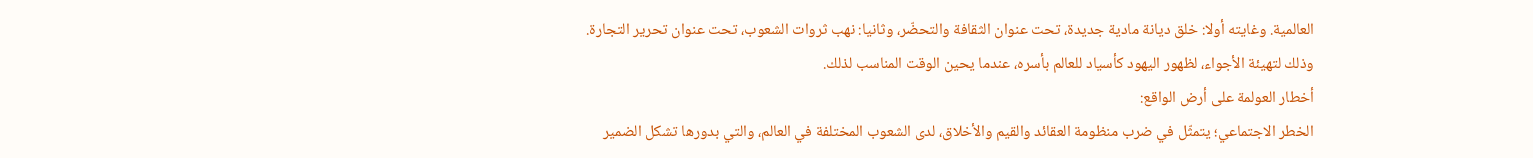العالمية. وغايته أولا: خلق ديانة مادية جديدة، تحت عنوان الثقافة والتحضّر، وثانيا: نهب ثروات الشعوب، تحت عنوان تحرير التجارة. وذلك لتهيئة الأجواء، لظهور اليهود كأسياد للعالم بأسره، عندما يحين الوقت المناسب لذلك.
أخطار العولمة على أرض الواقع:
الخطر الاجتماعي؛ يتمثّل في ضرب منظومة العقائد والقيم والأخلاق، لدى الشعوب المختلفة في العالم، والتي بدورها تشكل الضمير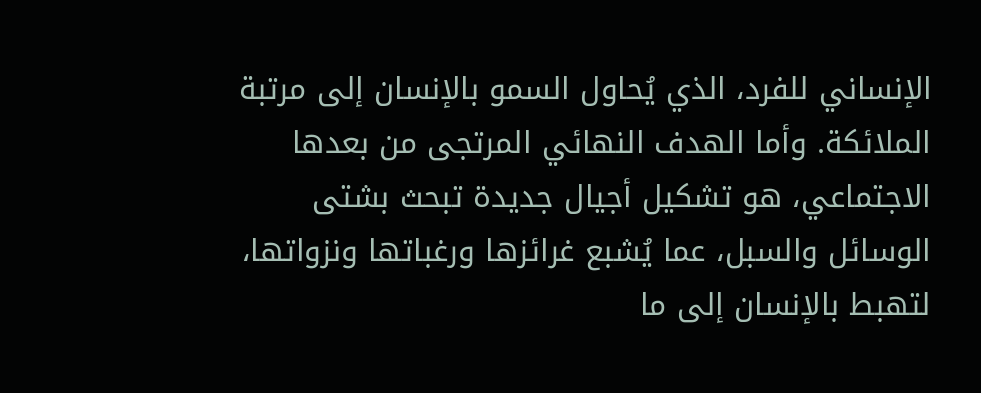الإنساني للفرد، الذي يُحاول السمو بالإنسان إلى مرتبة الملائكة. وأما الهدف النهائي المرتجى من بعدها الاجتماعي، هو تشكيل أجيال جديدة تبحث بشتى الوسائل والسبل، عما يُشبع غرائزها ورغباتها ونزواتها، لتهبط بالإنسان إلى ما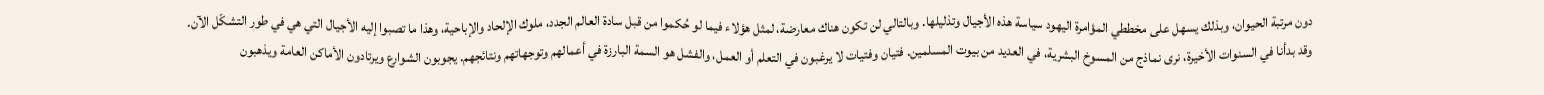دون مرتبة الحيوان، وبذلك يسهل على مخططي المؤامرة اليهود سياسة هذه الأجيال وتذليلها. وبالتالي لن تكون هناك معارضة، لمثل هؤلاء فيما لو حُكموا من قبل سادة العالم الجدد، ملوك الإلحاد والإباحية، وهذا ما تصبوا إليه الأجيال التي هي في طور التشكّل الآن.
وقد بدأنا في السنوات الأخيرة، نرى نماذج من المسوخ البشرية، في العديد من بيوت المسلمين. فتيان وفتيات لا يرغبون في التعلم أو العمل، والفشل هو السمة البارزة في أعمالهم وتوجهاتهم ونتائجهم. يجوبون الشوارع ويرتادون الأماكن العامة ويذهبون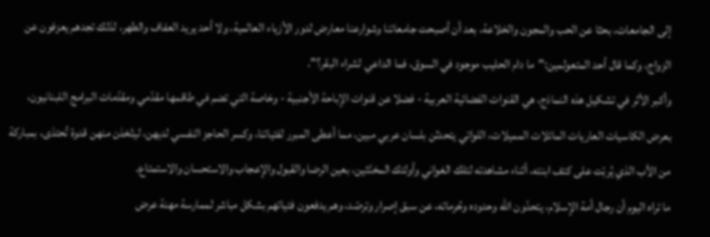إلى الجامعات، بحثا عن الحب والمجون والخلاعة، بعد أن أصبحت جامعاتنا وشوارعنا معارض لدور الأزياء العالمية، ولا أحد يريد العفاف والطهر، لذلك تجدهم يعزفون عن الزواج، وكما قال أحد المتعولمين:"ما دام الحليب موجود في السوق، فما الداعي لشراء البقر؟".
وأكبر الأثر في تشكيل هذه النماذج، هي القنوات الفضائية العربية - فضلا عن قنوات الإباحة الأجنبية - وخاصة التي تضم في طاقمها مقدّمي ومقدّمات البرامج اللبنانيون، بعرض الكاسيات العاريات المائلات المميلات، اللواتي يتحدثن بلسان عربي مبين، مما أعطى المبرر لفتياتنا، وكسر الحاجز النفسي لديهن، ليتّخذن منهن قدوة تُحتذى، بمباركة من الأب الذي يُربّت على كتف ابنته، أثناء مشاهدته لتلك الغواني وأولئك المخنّثين، بعين الرضا والقبول والإعجاب والاستحسان والاستمتاع.
ما تراه اليوم أن رجال أمة الإسلام، يتحدّون الله وحدوده وحُرماته، عن سبق إصرار وترصّد، وهم يدفعون فتياتهم بشكل مباشر لممارسة مهنة عرض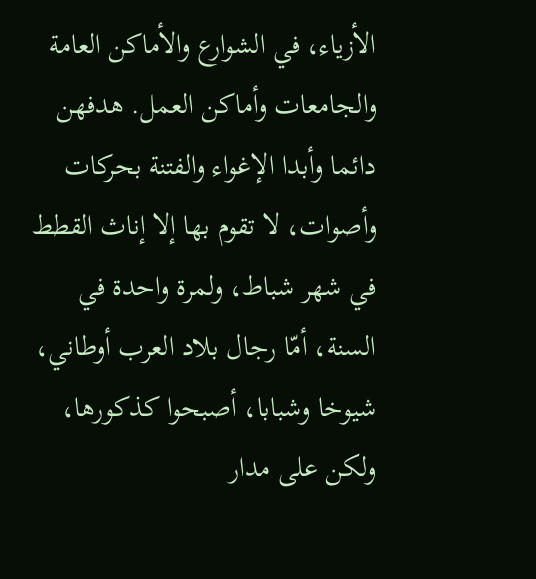الأزياء، في الشوارع والأماكن العامة والجامعات وأماكن العمل. هدفهن دائما وأبدا الإغواء والفتنة بحركات وأصوات، لا تقوم بها إلا إناث القطط في شهر شباط، ولمرة واحدة في السنة، أمّا رجال بلاد العرب أوطاني، شيوخا وشبابا، أصبحوا كذكورها، ولكن على مدار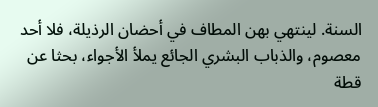السنة. لينتهي بهن المطاف في أحضان الرذيلة، فلا أحد معصوم، والذباب البشري الجائع يملأ الأجواء، بحثا عن قطة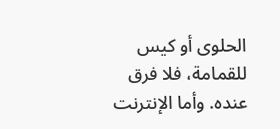الحلوى أو كيس للقمامة، فلا فرق عنده. وأما الإنترنت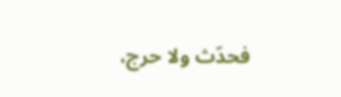فحدّث ولا حرج،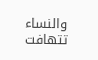والنساء تتهافت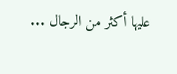عليها أكثر من الرجال ...